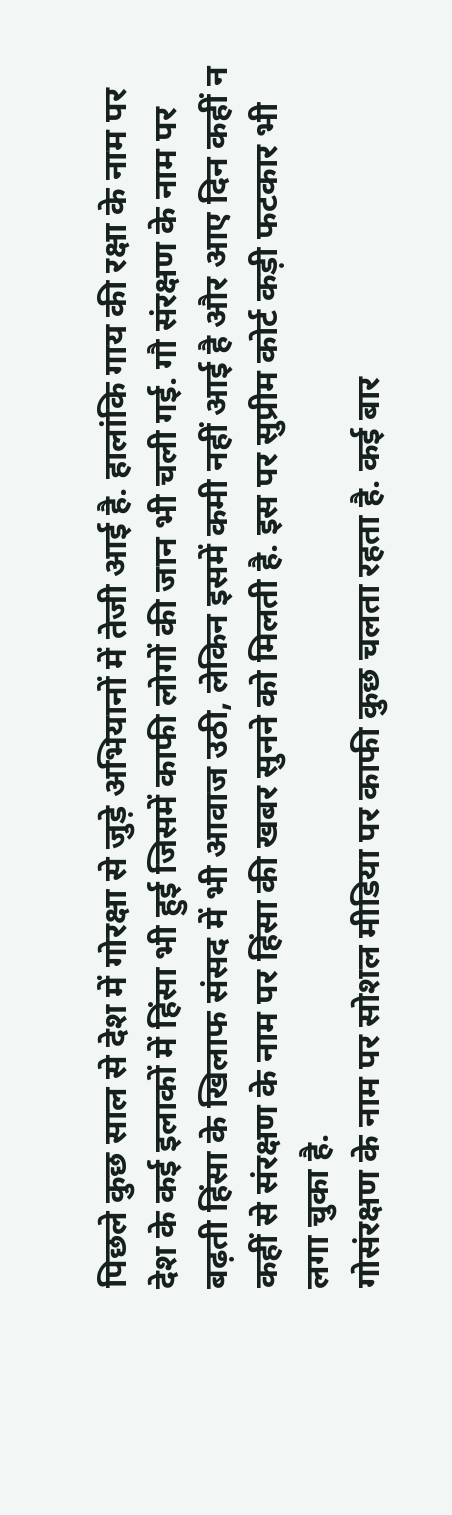पिछले कुछ साल से देश में गोरक्षा से जुड़े अभियानों में तेजी आई है. हालांकि गाय की रक्षा के नाम पर देश के कई इलाकों में हिंसा भी हुई जिसमें काफी लोगों की जान भी चली गई. गौ संरक्षण के नाम पर बढ़ती हिंसा के खिलाफ संसद में भी आवाज उठी, लेकिन इसमें कमी नहीं आई है और आए दिन कहीं न कहीं से संरक्षण के नाम पर हिंसा की खबर सुनने को मिलती है. इस पर सुप्रीम कोर्ट कड़ी फटकार भी लगा चुका है.
गोसंरक्षण के नाम पर सोशल मीडिया पर काफी कुछ चलता रहता है. कई बार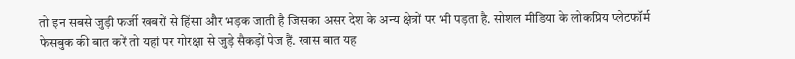तो इन सबसे जुड़ी फर्जी खबरों से हिंसा और भड़क जाती है जिसका असर देश के अन्य क्षेत्रों पर भी पड़ता है. सोशल मीडिया के लोकप्रिय प्लेटफॉर्म फेसबुक की बात करें तो यहां पर गोरक्षा से जुड़े सैकड़ों पेज हैं. खास बात यह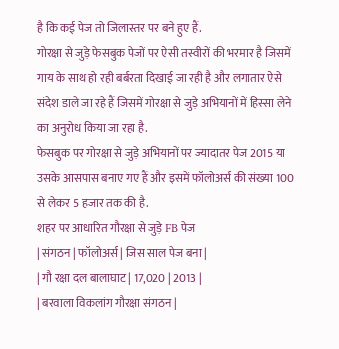है कि कई पेज तो जिलास्तर पर बने हुए हैं.
गोरक्षा से जुड़े फेसबुक पेजों पर ऐसी तस्वीरों की भरमार है जिसमें गाय के साथ हो रही बर्बरता दिखाई जा रही है और लगातार ऐसे संदेश डाले जा रहे हैं जिसमें गोरक्षा से जुड़े अभियानों में हिस्सा लेने का अनुरोध किया जा रहा है.
फेसबुक पर गोरक्षा से जुड़े अभियानों पर ज्यादातर पेज 2015 या उसके आसपास बनाए गए हैं और इसमें फॉलोअर्स की संख्या 100 से लेकर 5 हजार तक की है.
शहर पर आधारित गौरक्षा से जुड़े FB पेज
| संगठन | फॉलोअर्स | जिस साल पेज बना |
| गौ रक्षा दल बालाघाट | 17,020 | 2013 |
| बरवाला विकलांग गौरक्षा संगठन |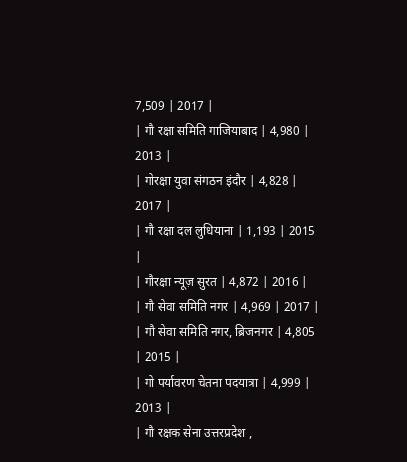7,509 | 2017 |
| गौ रक्षा समिति गाजियाबाद | 4,980 | 2013 |
| गोरक्षा युवा संगठन इंदौर | 4,828 | 2017 |
| गौ रक्षा दल लुधियाना | 1,193 | 2015 |
| गौरक्षा न्यूज़ सुरत | 4,872 | 2016 |
| गौ सेवा समिति नगर | 4,969 | 2017 |
| गौ सेवा समिति नगर, ब्रिजनगर | 4,805 | 2015 |
| गो पर्यावरण चेतना पदयात्रा | 4,999 | 2013 |
| गौ रक्षक सेना उत्तरप्रदेश ,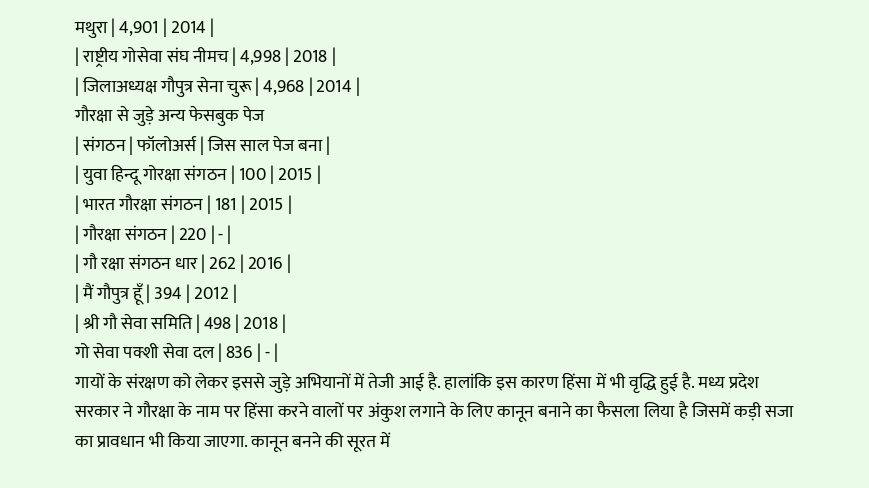मथुरा | 4,901 | 2014 |
| राष्ट्रीय गोसेवा संघ नीमच | 4,998 | 2018 |
| जिलाअध्यक्ष गौपुत्र सेना चुरू | 4,968 | 2014 |
गौरक्षा से जुड़े अन्य फेसबुक पेज
| संगठन | फॉलोअर्स | जिस साल पेज बना |
| युवा हिन्दू गोरक्षा संगठन | 100 | 2015 |
| भारत गौरक्षा संगठन | 181 | 2015 |
| गौरक्षा संगठन | 220 | - |
| गौ रक्षा संगठन धार | 262 | 2016 |
| मैं गौपुत्र हूँ | 394 | 2012 |
| श्री गौ सेवा समिति | 498 | 2018 |
गो सेवा पक्शी सेवा दल | 836 | - |
गायों के संरक्षण को लेकर इससे जुड़े अभियानों में तेजी आई है. हालांकि इस कारण हिंसा में भी वृद्धि हुई है. मध्य प्रदेश सरकार ने गौरक्षा के नाम पर हिंसा करने वालों पर अंकुश लगाने के लिए कानून बनाने का फैसला लिया है जिसमें कड़ी सजा का प्रावधान भी किया जाएगा. कानून बनने की सूरत में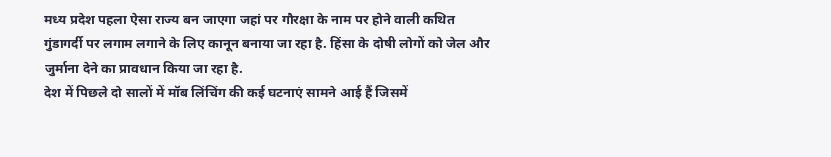मध्य प्रदेश पहला ऐसा राज्य बन जाएगा जहां पर गौरक्षा के नाम पर होने वाली कथित गुंडागर्दी पर लगाम लगाने के लिए कानून बनाया जा रहा है. हिंसा के दोषी लोगों को जेल और जुर्माना देने का प्रावधान किया जा रहा है.
देश में पिछले दो सालों में मॉब लिंचिंग की कई घटनाएं सामने आई हैं जिसमें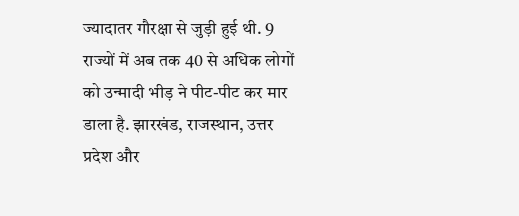ज्यादातर गौरक्षा से जुड़ी हुई थी. 9 राज्यों में अब तक 40 से अधिक लोगों को उन्मादी भीड़ ने पीट-पीट कर मार डाला है. झारखंड, राजस्थान, उत्तर प्रदेश और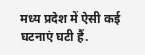मध्य प्रदेश में ऐसी कई घटनाएं घटी हैं.